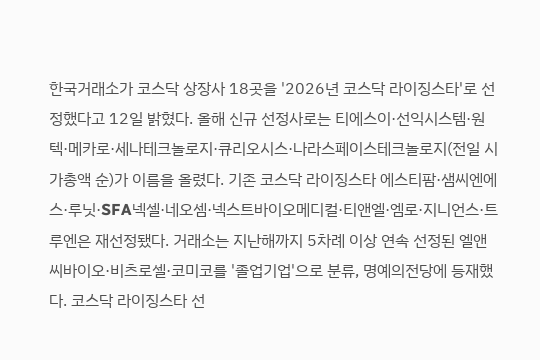한국거래소가 코스닥 상장사 18곳을 '2026년 코스닥 라이징스타'로 선정했다고 12일 밝혔다. 올해 신규 선정사로는 티에스이·선익시스템·원텍·메카로·세나테크놀로지·큐리오시스·나라스페이스테크놀로지(전일 시가총액 순)가 이름을 올렸다. 기존 코스닥 라이징스타 에스티팜·샘씨엔에스·루닛·SFA넥셀·네오셈·넥스트바이오메디컬·티앤엘·엠로·지니언스·트루엔은 재선정됐다. 거래소는 지난해까지 5차례 이상 연속 선정된 엘앤씨바이오·비츠로셀·코미코를 '졸업기업'으로 분류, 명예의전당에 등재했다. 코스닥 라이징스타 선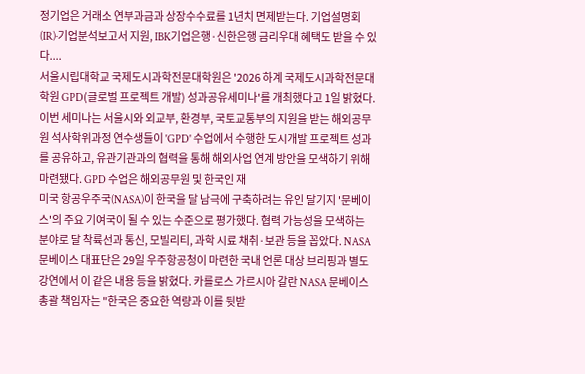정기업은 거래소 연부과금과 상장수수료를 1년치 면제받는다. 기업설명회(IR)·기업분석보고서 지원, IBK기업은행·신한은행 금리우대 혜택도 받을 수 있다....
서울시립대학교 국제도시과학전문대학원은 '2026 하계 국제도시과학전문대학원 GPD(글로벌 프로젝트 개발) 성과공유세미나'를 개최했다고 1일 밝혔다. 이번 세미나는 서울시와 외교부, 환경부, 국토교통부의 지원을 받는 해외공무원 석사학위과정 연수생들이 'GPD' 수업에서 수행한 도시개발 프로젝트 성과를 공유하고, 유관기관과의 협력을 통해 해외사업 연계 방안을 모색하기 위해 마련됐다. GPD 수업은 해외공무원 및 한국인 재
미국 항공우주국(NASA)이 한국을 달 남극에 구축하려는 유인 달기지 '문베이스'의 주요 기여국이 될 수 있는 수준으로 평가했다. 협력 가능성을 모색하는 분야로 달 착륙선과 통신, 모빌리티, 과학 시료 채취·보관 등을 꼽았다. NASA 문베이스 대표단은 29일 우주항공청이 마련한 국내 언론 대상 브리핑과 별도 강연에서 이 같은 내용 등을 밝혔다. 카를로스 가르시아 갈란 NASA 문베이스 총괄 책임자는 "한국은 중요한 역량과 이를 뒷받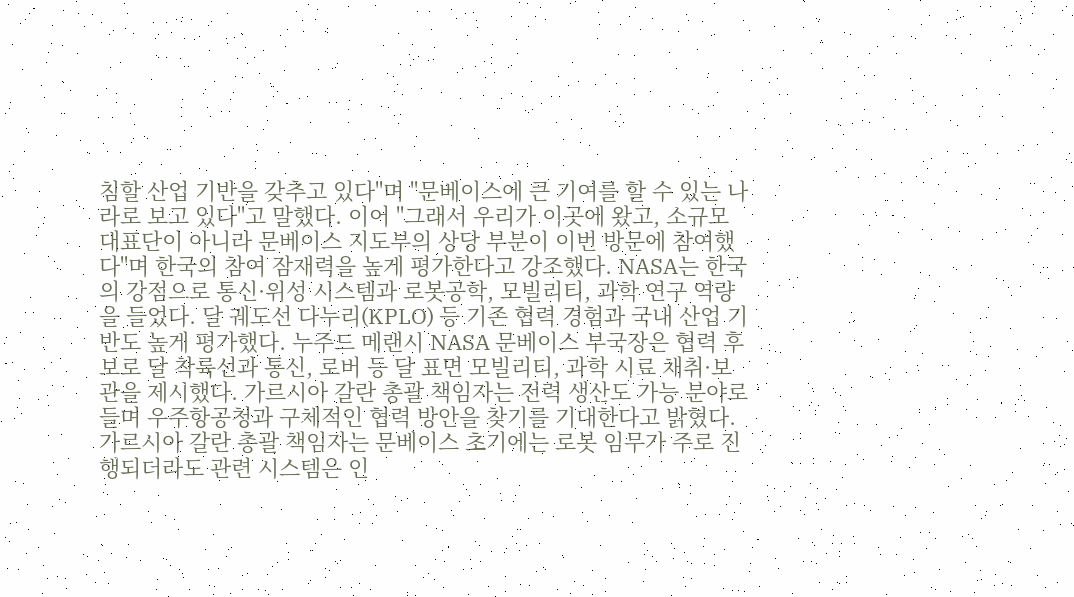침할 산업 기반을 갖추고 있다"며 "문베이스에 큰 기여를 할 수 있는 나라로 보고 있다"고 말했다. 이어 "그래서 우리가 이곳에 왔고, 소규모 대표단이 아니라 문베이스 지도부의 상당 부분이 이번 방문에 참여했다"며 한국의 참여 잠재력을 높게 평가한다고 강조했다. NASA는 한국의 강점으로 통신·위성 시스템과 로봇공학, 모빌리티, 과학 연구 역량을 들었다. 달 궤도선 다누리(KPLO) 등 기존 협력 경험과 국내 산업 기반도 높게 평가했다. 누주드 메랜시 NASA 문베이스 부국장은 협력 후보로 달 착륙선과 통신, 로버 등 달 표면 모빌리티, 과학 시료 채취·보관을 제시했다. 가르시아 갈란 총괄 책임자는 전력 생산도 가능 분야로 들며 우주항공청과 구체적인 협력 방안을 찾기를 기대한다고 밝혔다. 가르시아 갈란 총괄 책임자는 문베이스 초기에는 로봇 임무가 주로 진행되더라도 관련 시스템은 인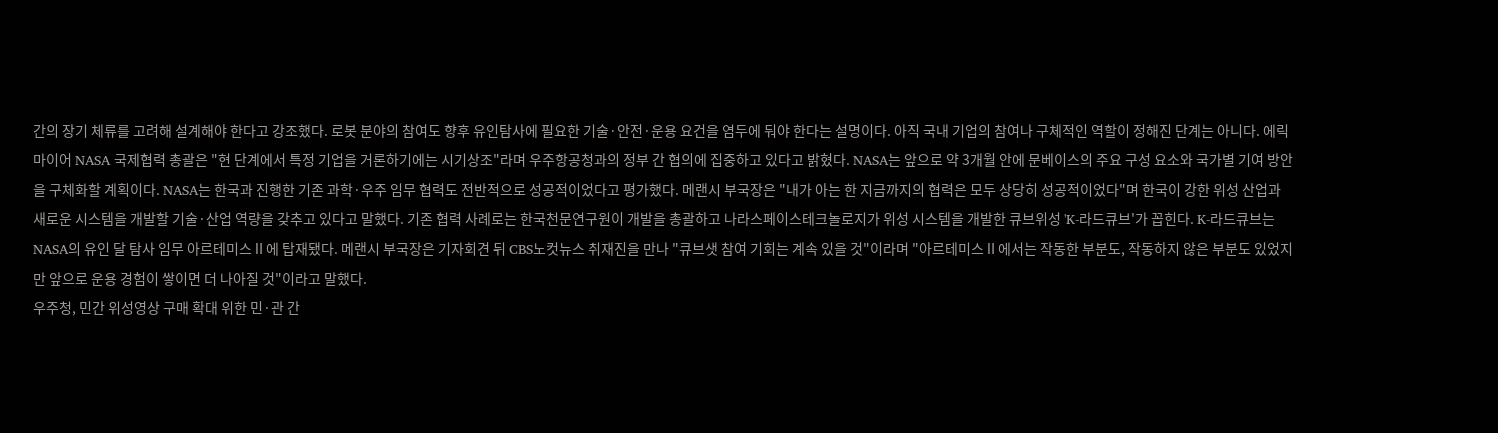간의 장기 체류를 고려해 설계해야 한다고 강조했다. 로봇 분야의 참여도 향후 유인탐사에 필요한 기술·안전·운용 요건을 염두에 둬야 한다는 설명이다. 아직 국내 기업의 참여나 구체적인 역할이 정해진 단계는 아니다. 에릭 마이어 NASA 국제협력 총괄은 "현 단계에서 특정 기업을 거론하기에는 시기상조"라며 우주항공청과의 정부 간 협의에 집중하고 있다고 밝혔다. NASA는 앞으로 약 3개월 안에 문베이스의 주요 구성 요소와 국가별 기여 방안을 구체화할 계획이다. NASA는 한국과 진행한 기존 과학·우주 임무 협력도 전반적으로 성공적이었다고 평가했다. 메랜시 부국장은 "내가 아는 한 지금까지의 협력은 모두 상당히 성공적이었다"며 한국이 강한 위성 산업과 새로운 시스템을 개발할 기술·산업 역량을 갖추고 있다고 말했다. 기존 협력 사례로는 한국천문연구원이 개발을 총괄하고 나라스페이스테크놀로지가 위성 시스템을 개발한 큐브위성 'K-라드큐브'가 꼽힌다. K-라드큐브는 NASA의 유인 달 탐사 임무 아르테미스Ⅱ에 탑재됐다. 메랜시 부국장은 기자회견 뒤 CBS노컷뉴스 취재진을 만나 "큐브샛 참여 기회는 계속 있을 것"이라며 "아르테미스Ⅱ에서는 작동한 부분도, 작동하지 않은 부분도 있었지만 앞으로 운용 경험이 쌓이면 더 나아질 것"이라고 말했다.
우주청, 민간 위성영상 구매 확대 위한 민·관 간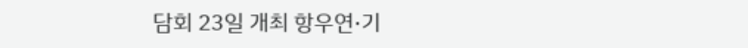담회 23일 개최 항우연·기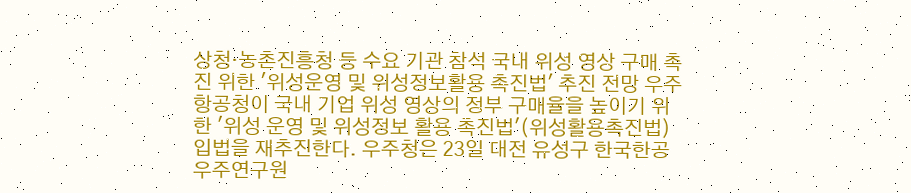상청·농촌진흥청 등 수요 기관 참석 국내 위성 영상 구매 촉진 위한 '위성운영 및 위성정보활용 촉진법' 추진 전망 우주항공청이 국내 기업 위성 영상의 정부 구매율을 높이기 위한 '위성 운영 및 위성정보 활용 촉진법'(위성활용촉진법) 입법을 재추진한다. 우주청은 23일 대전 유성구 한국한공우주연구원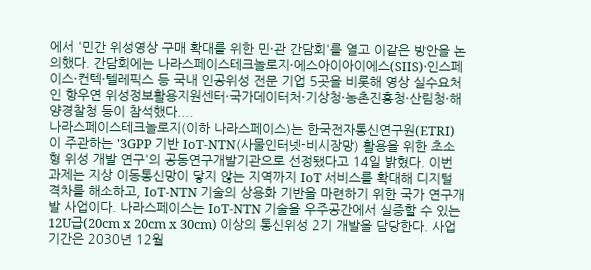에서 '민간 위성영상 구매 확대를 위한 민·관 간담회'를 열고 이같은 방안을 논의했다. 간담회에는 나라스페이스테크놀로지·에스아이아이에스(SIIS)·인스페이스·컨텍·텔레픽스 등 국내 인공위성 전문 기업 5곳을 비롯해 영상 실수요처인 항우연 위성정보활용지원센터·국가데이터처·기상청·농촌진흥청·산림청·해양경찰청 등이 참석했다....
나라스페이스테크놀로지(이하 나라스페이스)는 한국전자통신연구원(ETRI)이 주관하는 '3GPP 기반 IoT-NTN(사물인터넷-비시장망) 활용을 위한 초소형 위성 개발 연구'의 공동연구개발기관으로 선정됐다고 14일 밝혔다. 이번 과제는 지상 이동통신망이 닿지 않는 지역까지 IoT 서비스를 확대해 디지털 격차를 해소하고, IoT-NTN 기술의 상용화 기반을 마련하기 위한 국가 연구개발 사업이다. 나라스페이스는 IoT-NTN 기술을 우주공간에서 실증할 수 있는 12U급(20cm x 20cm x 30cm) 이상의 통신위성 2기 개발을 담당한다. 사업 기간은 2030년 12월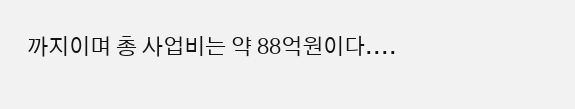까지이며 총 사업비는 약 88억원이다....